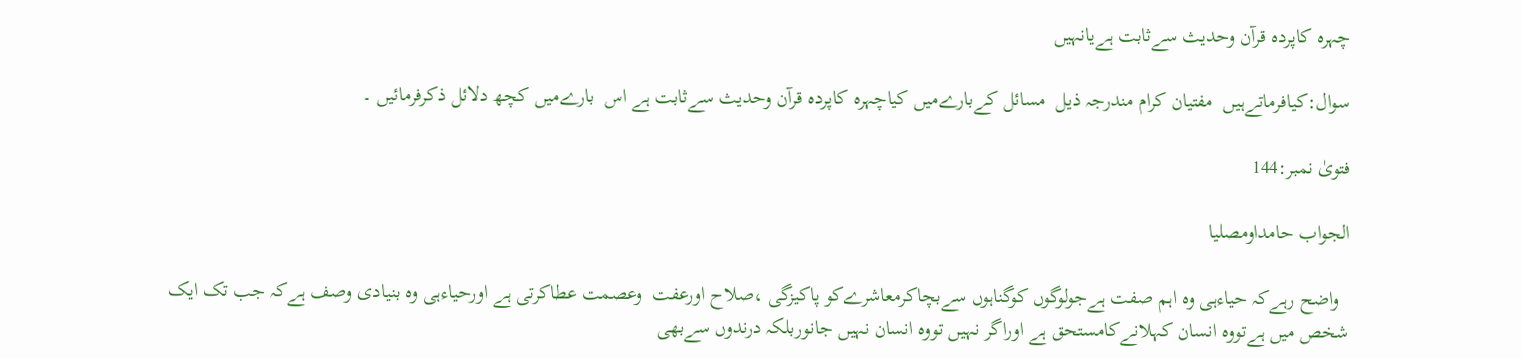چہرہ کاپردہ قرآن وحدیث سےثابت ہےیانہیں

سوال:کیافرماتےہیں  مفتیان کرام مندرجہ ذیل  مسائل کےبارےمیں کیاچہرہ کاپردہ قرآن وحدیث سےثابت ہے اس  بارےمیں کچھ دلائل ذکرفرمائیں ۔

فتویٰ نمبر:144

الجواب حامداومصلیا

  واضح رہےکہ حیاءہی وہ اہم صفت ہےجولوگوں کوگناہوں سےبچاکرمعاشرےکو پاکیزگی ،صلاح اورعفت  وعصمت عطاکرتی ہے اورحیاءہی وہ بنیادی وصف ہےکہ جب تک ایک شخص میں ہےتووہ انسان کہلانےکامستحق ہے اوراگر نہیں تووہ انسان نہیں جانوربلکہ درندوں سےبھی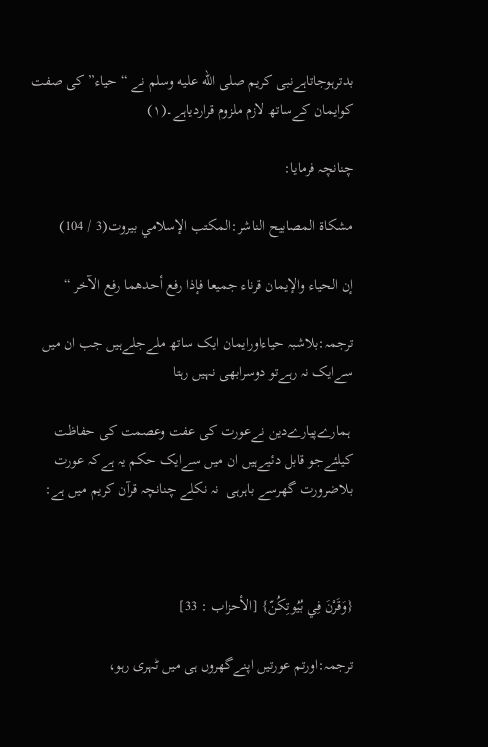بدترہوجاتاہےنبی کریم صلى الله عليه وسلم نے “حیاء” کی صفت کوایمان کےساتھ لازم ملزوم قراردیاہے۔(۱)

چنانچہ فرمایا:

مشكاة المصابيح الناشر:المكتب الإسلامي بيروت(3 / 104)

إن الحياء والإيمان قرناء جميعا فإذا رفع أحدهما رفع الآخر “

ترجمہ:بلاشبہ حیاءاورایمان ایک ساتھ ملےجلےہیں جب ان میں سےایک نہ رہےتو دوسرابھی نہیں رہتا

 ہمارےپیارےدین نےعورت کی عفت وعصمت کی حفاظت کیلئےجو قابل دئیےہیں ان میں سےایک حکم یہ ہےکہ عورت بلاضرورت گھرسے باہرہی  نہ نکلے چنانچہ قرآن کریم میں ہے:



{وَقَرْنَ فِي بُيُوتِكُنّ} [الأحزاب : 33]

ترجمہ:اورتم عورتیں اپنےگھروں ہی میں ٹہری رہو،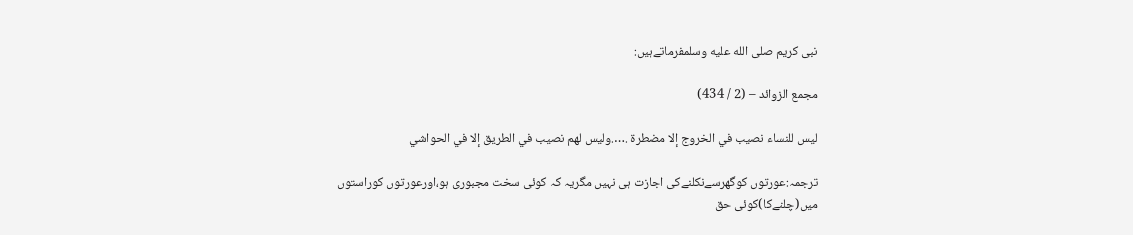نبی کریم صلى الله عليه وسلمفرماتےہیں:

مجمع الزوائد – (2 / 434)

ليس للنساء نصيب في الخروج إلا مضطرة .….وليس لهم نصيب في الطريق إلا في الحواشي

ترجمہ:عورتوں کوگھرسےنکلنےکی اجازت ہی نہیں مگریہ کہ کوئی سخت مجبوری ہو،اورعورتوں کوراستوں میں(چلنےکا)کوئی حق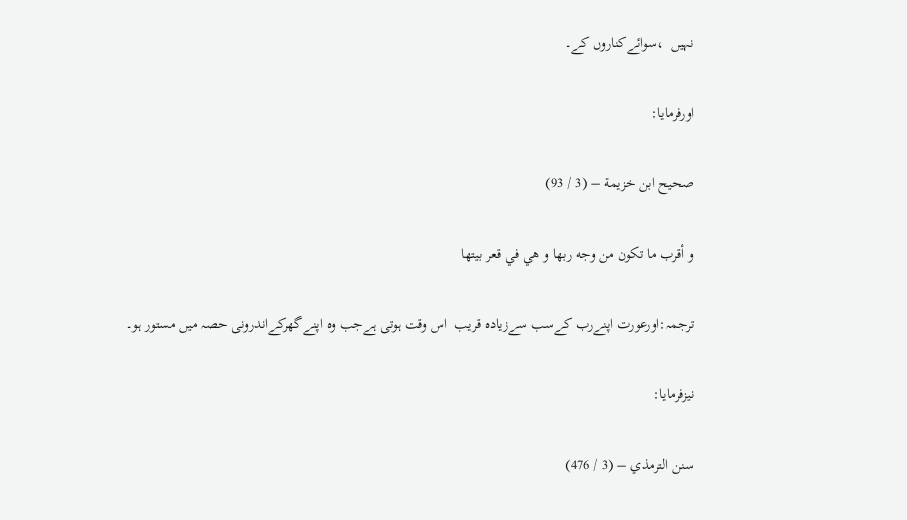نہیں  ،سوائےکناروں کے۔

اورفرمایا:

صحيح ابن خزيمة – (3 / 93)

و أقرب ما تكون من وجه ربها و هي في قعر بيتها

ترجمہ:اورعورت اپنےرب کےسب سےزیادہ قریب  اس وقت ہوتی ہےجب وہ اپنےگھرکےاندرونی حصہ میں مستور ہو۔

نیزفرمایا:

سنن الترمذي – (3 / 476)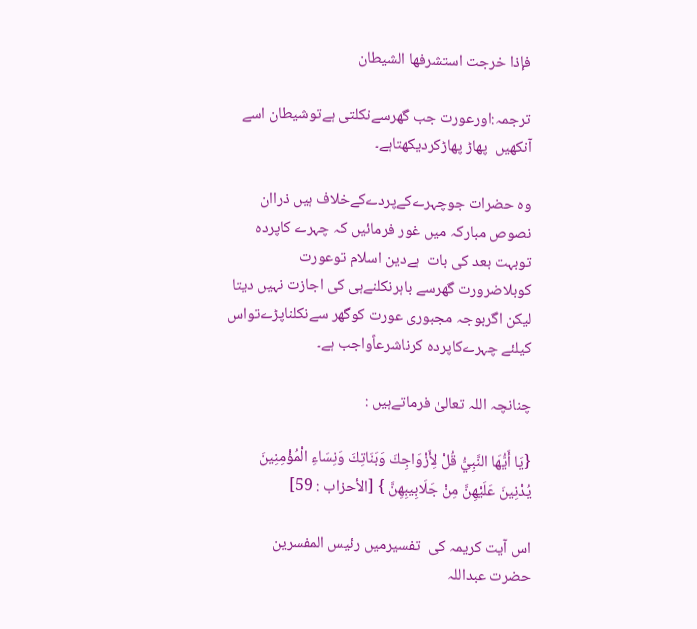فإذا خرجت استشرفها الشيطان

ترجمہ:اورعورت جب گھرسےنکلتی ہےتوشیطان اسے آنکھیں  پھاڑ پھاڑکردیکھتاہے۔

وہ حضرات جوچہرےکےپردےکےخلاف ہیں ذراان نصوص مبارکہ میں غور فرمائیں کہ چہرے کاپردہ توبہت بعد کی بات  ہےدین اسلام توعورت کوبلاضرورت گھرسے باہرنکلنےہی کی اجازت نہیں دیتا لیکن اگربوجہ مجبوری عورت کوگھر سےنکلناپڑےتواس کیلئے چہرےکاپردہ کرناشرعاًواجب ہے۔

چنانچہ اللہ تعالیٰ فرماتےہیں :

{يَا أَيُّهَا النَّبِيُّ قُلْ لِأَزْوَاجِكَ وَبَنَاتِكَ وَنِسَاءِ الْمُؤْمِنِينَ يُدْنِينَ عَلَيْهِنَّ مِنْ جَلَابِيبِهِنَّ } [الأحزاب : 59]

اس آیت کریمہ کی  تفسیرمیں رئیس المفسرین  حضرت عبداللہ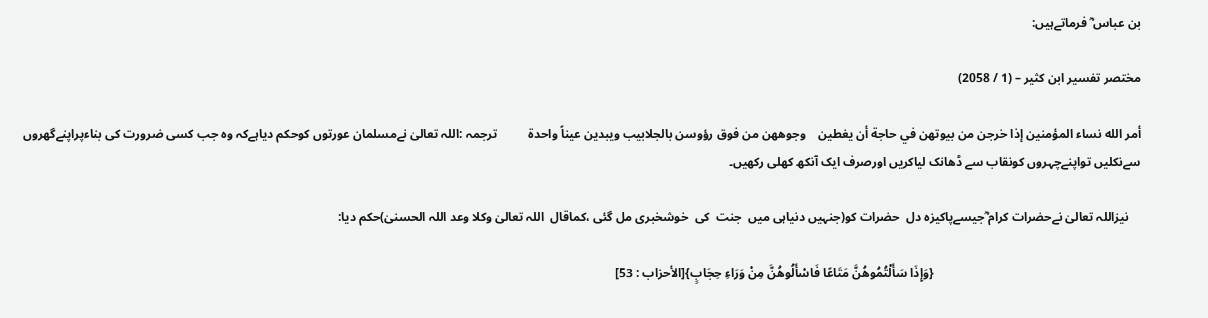بن عباس ؓ فرماتےہیں:

مختصر تفسير ابن كثير – (1 / 2058)

أمر الله نساء المؤمنين إذا خرجن من بيوتهن في حاجة أن يغطين    وجوههن من فوق رؤوسن بالجلابيب ويبدين عيناً واحدة          ترجمہ :اللہ تعالیٰ نےمسلمان عورتوں کوحکم دیاہےکہ وہ جب کسی ضرورت کی بناءپراپنےگھروں سےنکلیں تواپنےچہروں کونقاب سے ڈھانک لیاکریں اورصرف ایک آنکھ کھلی رکھیں۔

    نیزاللہ تعالیٰ نےحضرات کرام ؓجیسےپاکیزہ دل  حضرات کو(جنہیں دنیاہی میں  جنت  کی  خوشخبری مل گئی ،کماقال  اللہ تعالیٰ وکلا وعد اللہ الحسنیٰ)حکم دیا:

                                                                  {وَإِذَا سَأَلْتُمُوهُنَّ مَتَاعًا فَاسْأَلُوهُنَّ مِنْ وَرَاءِ حِجَابٍ}[الأحزاب : 53]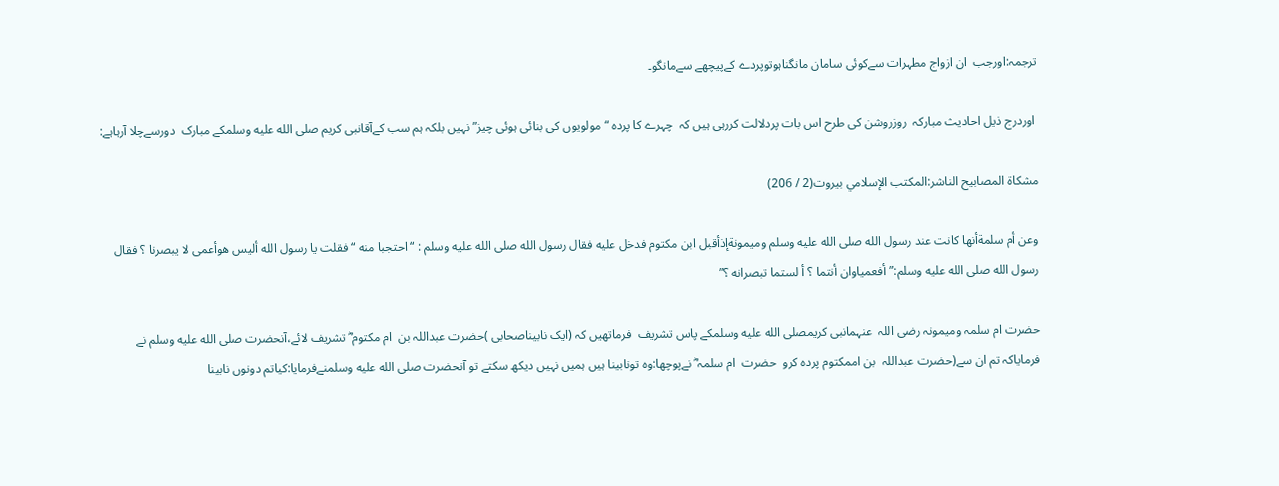ترجمہ:اورجب  ان ازواج مطہرات سےکوئی سامان مانگناہوتوپردے کےپیچھے سےمانگو۔

 اوردرج ذیل احادیث مبارکہ  روزروشن کی طرح اس بات پردلالت کررہی ہیں کہ  چہرے کا پردہ “مولویوں کی بنائی ہوئی چیز” نہیں بلکہ ہم سب کےآقانبی کریم صلى الله عليه وسلمکے مبارک  دورسےچلا آرہاہے:

مشكاة المصابيح الناشر:المكتب الإسلامي بيروت(2 / 206)

وعن أم سلمةأنها كانت عند رسول الله صلى الله عليه وسلم وميمونةإذأقبل ابن مكتوم فدخل عليه فقال رسول الله صلى الله عليه وسلم : “احتجبا منه “فقلت يا رسول الله أليس هوأعمى لا يبصرنا ؟ فقال رسول الله صلى الله عليه وسلم:”أفعمياوان أنتما ؟ أ لستما تبصرانه ؟”

حضرت ام سلمہ ومیمونہ رضی اللہ  عنہمانبی کریمصلى الله عليه وسلمکے پاس تشریف  فرماتھیں کہ (ایک نابیناصحابی )حضرت عبداللہ بن  ام مکتوم ؓ تشریف لائے،آنحضرت صلى الله عليه وسلم نے فرمایاکہ تم ان سے(حضرت عبداللہ  بن اممکتوم پردہ کرو  حضرت  ام سلمہ ؓ نےپوچھا:وہ تونابینا ہیں ہمیں نہیں دیکھ سکتے تو آنحضرت صلى الله عليه وسلمنےفرمایا:کیاتم دونوں نابینا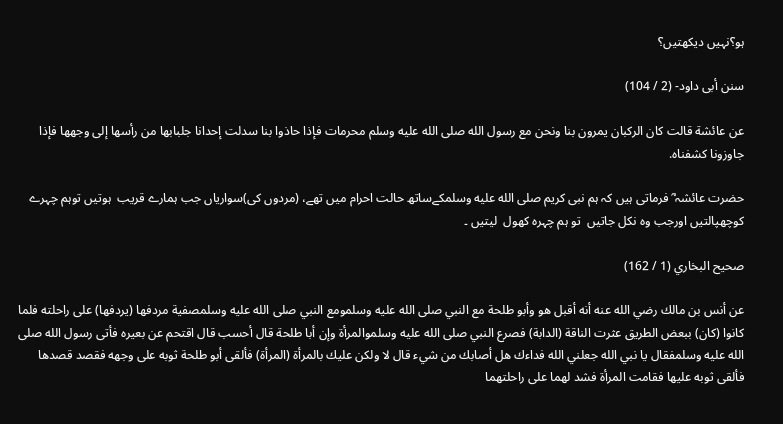ہو؟نہیں دیکھتیں؟

سنن أبى داود- (2 / 104)

عن عائشة قالت كان الركبان يمرون بنا ونحن مع رسول الله صلى الله عليه وسلم محرمات فإذا حاذوا بنا سدلت إحدانا جلبابها من رأسها إلى وجهها فإذا جاوزونا كشفناه.

حضرت عائشہ ؓ فرماتی ہیں کہ ہم نبی کریم صلى الله عليه وسلمکےساتھ حالت احرام میں تھے، (مردوں کی)سواریاں جب ہمارے قریب  ہوتیں توہم چہرے کوچھپالتیں اورجب وہ نکل جاتیں  تو ہم چہرہ کھول  لیتیں ۔

صحيح البخاري (1 / 162)

عن أنس بن مالك رضي الله عنه أنه أقبل هو وأبو طلحة مع النبي صلى الله عليه وسلمومع النبي صلى الله عليه وسلمصفية مردفها (يردفها) على راحلته فلما كانوا (كان) ببعض الطريق عثرت الناقة (الدابة) فصرع النبي صلى الله عليه وسلموالمرأة وإن أبا طلحة قال أحسب قال اقتحم عن بعيره فأتى رسول الله صلى الله عليه وسلمفقال يا نبي الله جعلني الله فداءك هل أصابك من شيء قال لا ولكن عليك بالمرأة (المرأة) فألقى أبو طلحة ثوبه على وجهه فقصد قصدها فألقى ثوبه عليها فقامت المرأة فشد لهما على راحلتهما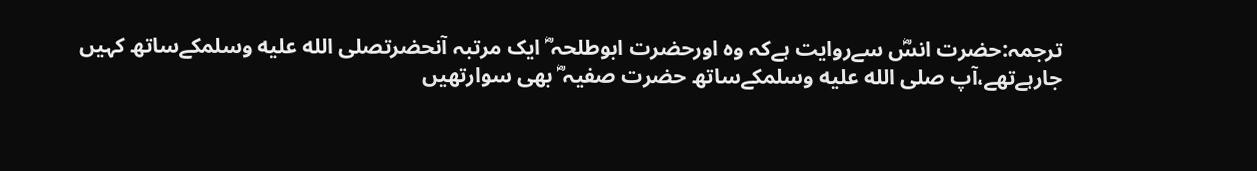ترجمہ:حضرت انسؓ سےروایت ہےکہ وہ اورحضرت ابوطلحہ ؓ ایک مرتبہ آنحضرتصلى الله عليه وسلمکےساتھ کہیں جارہےتھے،آپ صلى الله عليه وسلمکےساتھ حضرت صفیہ ؓ بھی سوارتھیں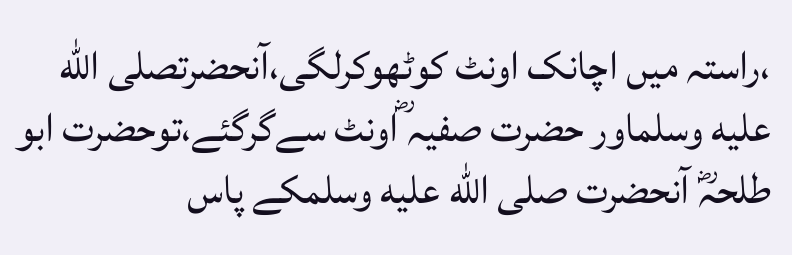،راستہ میں اچانک اونٹ کوٹھوکرلگی،آنحضرتصلى الله عليه وسلماور حضرت صفیہ ؓاونٹ سےگرگئے،توحضرت ابو طلحہؓ آنحضرت صلى الله عليه وسلمکے پاس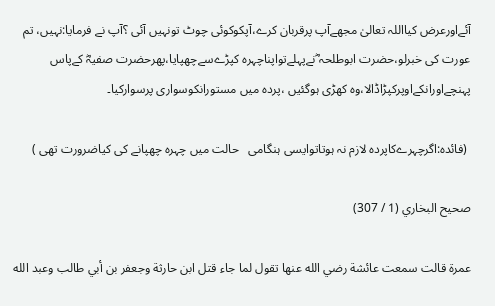آئےاورعرض کیااللہ تعالیٰ مجھےآپ پرقربان کرے،آپکوکوئی چوٹ تونہیں آئی ؟آپ نے فرمایا:نہیں، تم عورت کی خبرلو،حضرت ابوطلحہ ؓنےپہلےتواپناچہرہ کپڑےسےچھپایا،پھرحضرت صفیہؓ کےپاس پہنچےاورانکےاوپرکپڑاڈالا،وہ کھڑی ہوگئیں ،پردہ میں مستورانکوسواری پرسوارکیا۔

 (فائدہ:اگرچہرےکاپردہ لازم نہ ہوتاتوایسی ہنگامی   حالت میں چہرہ چھپانے کی کیاضرورت تھی )

صحيح البخاري (1 / 307)

عمرة قالت سمعت عائشة رضي الله عنها تقول لما جاء قتل ابن حارثة وجعفر بن أبي طالب وعبد الله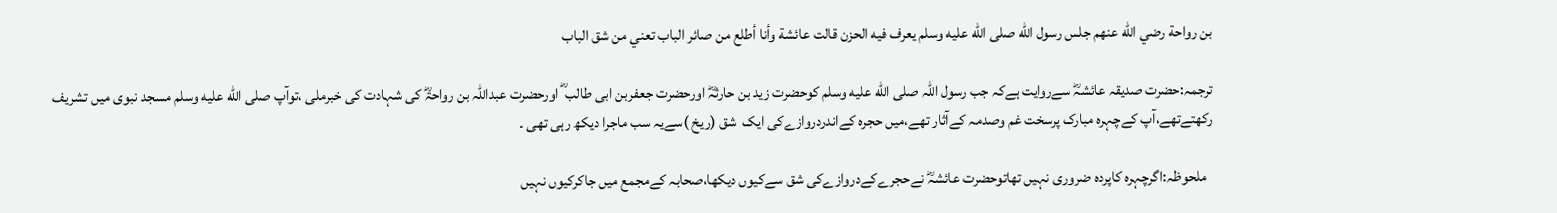بن رواحة رضي الله عنهم جلس رسول الله صلى الله عليه وسلم يعرف فيه الحزن قالت عائشة وأنا أطلع من صائر الباب تعني من شق الباب

ترجمہ:حضرت صدیقہ عائشہؓ سےروایت ہےکہ جب رسول اللہ صلى الله عليه وسلم کوحضرت زید بن حارثہؓ اورحضرت جعفربن ابی طالب ؓ اورحضرت عبداللہ بن رواحۃؓ کی شہادت کی خبرملی ،توآپ صلى الله عليه وسلم مسجد نبوی میں تشریف رکھتےتھے،آپ کےچہرہ مبارک پرسخت غم وصدمہ کےآثار تھے،میں حجرہ کےاندردروازےکی ایک  شق (ریخ )سےیہ سب ماجرا دیکھ رہی تھی ۔

  ملحوظہ:اگرچہرہ کاپردہ ضروری نہیں تھاتوحضرت عائشہؓ نےحجرےکےدروازےکی شق سےکیوں دیکھا،صحابہ کےمجمع میں جاکرکیوں نہیں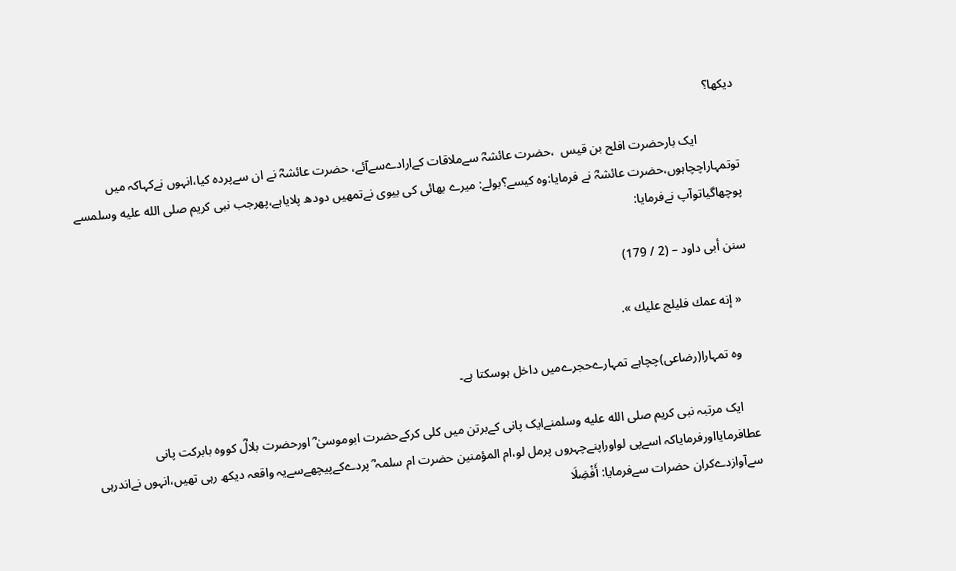دیکھا؟

             ایک بارحضرت افلح بن قیس  ،حضرت عائشہؓ سےملاقات کےارادےسےآئے، حضرت عائشہؓ نے ان سےپردہ کیا،انہوں نےکہاکہ میں توتمہاراچچاہوں،حضرت عائشہؓ نے فرمایا:وہ کیسے؟بولے: میرے بھائی کی بیوی نےتمھیں دودھ پلایاہے،پھرجب نبی کریم صلى الله عليه وسلمسے پوچھاگیاتوآپ نےفرمایا:

سنن أبى داود – (2 / 179)

   « إنه عمك فليلج عليك ».

    وہ تمہارا(رضاعی)چچاہے تمہارےحجرےمیں داخل ہوسکتا ہے۔

     ایک مرتبہ نبی کریم صلى الله عليه وسلمنےایک پانی کےبرتن میں کلی کرکےحضرت ابوموسیٰ ؓ اورحضرت بلالؓ کووہ بابرکت پانی عطافرمایااورفرمایاکہ اسےپی لواوراپنےچہروں پرمل لو،ام المؤمنین حضرت ام سلمہ ؓ پردےکےپیچھےسےیہ واقعہ دیکھ رہی تھیں،انہوں نےاندرہی سےآوازدےکران حضرات سےفرمایا: أَفْضِلَا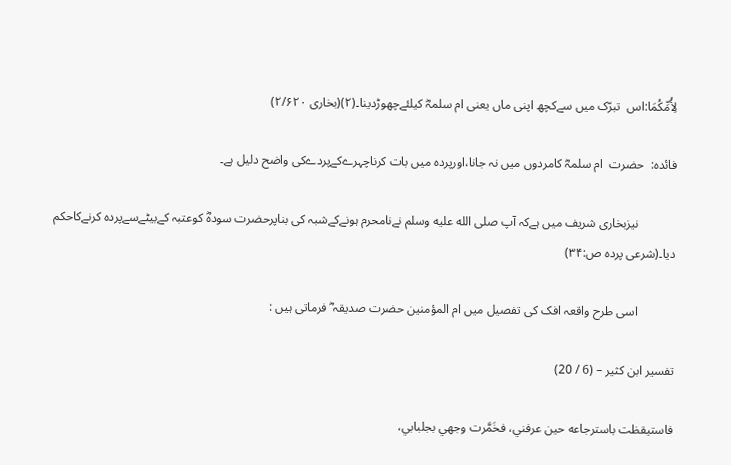لِأُمِّكُمَا:اس  تبرّک میں سےکچھ اپنی ماں یعنی ام سلمہؓ کیلئےچھوڑدینا۔(۲)(بخاری ۲/۶۲۰)

فائدہ:  حضرت  ام سلمہؓ کامردوں میں نہ جانا،اورپردہ میں بات کرناچہرےکےپردےکی واضح دلیل ہے۔

            نیزبخاری شریف میں ہےکہ آپ صلى الله عليه وسلم نےنامحرم ہونےکےشبہ کی بناپرحضرت سودہؓ کوعتبہ کےبیٹےسےپردہ کرنےکاحکم دیا۔(شرعی پردہ ص:۳۴)

            اسی طرح واقعہ افک کی تفصیل میں ام المؤمنین حضرت صدیقہ ؓ فرماتی ہیں :

تفسير ابن كثير – (6 / 20)

فاستيقظت باسترجاعه حين عرفني، فخَمَّرت وجهي بجلبابي،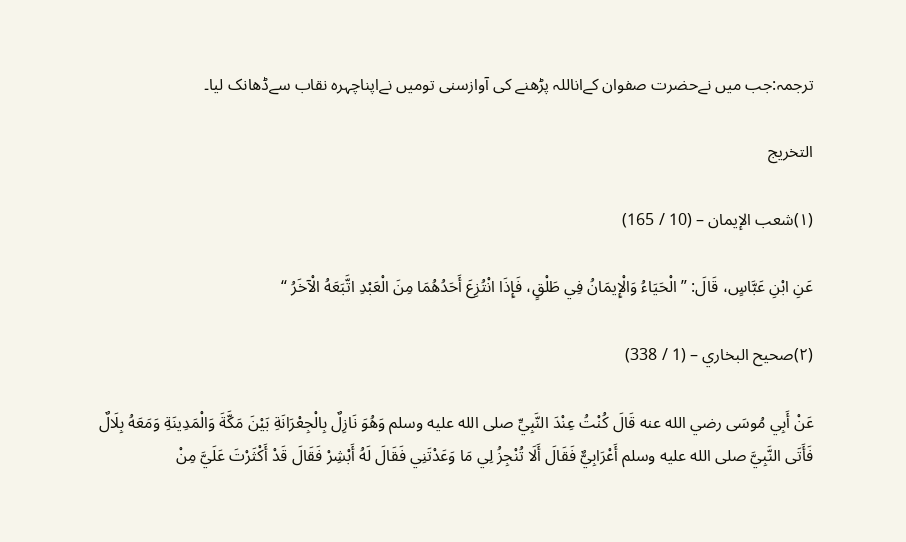ترجمہ:جب میں نےحضرت صفوان کےاناللہ پڑھنے کی آوازسنی تومیں نےاپناچہرہ نقاب سےڈھانک لیا۔

التخريج

(۱)شعب الإيمان – (10 / 165)

عَنِ ابْنِ عَبَّاسٍ، قَالَ: ” الْحَيَاءُ وَالْإِيمَانُ فِي طَلْقٍ، فَإِذَا انْتُزِعَ أَحَدُهُمَا مِنَ الْعَبْدِ اتَّبَعَهُ الْآخَرُ “

(۲)صحيح البخاري – (1 / 338)

عَنْ أَبِي مُوسَى رضي الله عنه قَالَ كُنْتُ عِنْدَ النَّبِيِّ صلى الله عليه وسلم وَهُوَ نَازِلٌ بِالْجِعْرَانَةِ بَيْنَ مَكَّةَ وَالْمَدِينَةِ وَمَعَهُ بِلَالٌ فَأَتَى النَّبِيَّ صلى الله عليه وسلم أَعْرَابِيٌّ فَقَالَ أَلَا تُنْجِزُ لِي مَا وَعَدْتَنِي فَقَالَ لَهُ أَبْشِرْ فَقَالَ قَدْ أَكْثَرْتَ عَلَيَّ مِنْ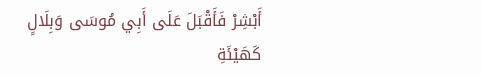أَبْشِرْ فَأَقْبَلَ عَلَى أَبِي مُوسَى وَبِلَالٍ كَهَيْئَةِ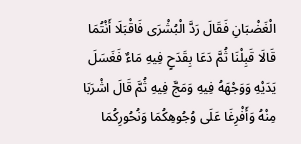الْغَضْبَانِ فَقَالَ رَدَّ الْبُشْرَى فَاقْبَلَا أَنْتُمَا قَالَا قَبِلْنَا ثُمَّ دَعَا بِقَدَحٍ فِيهِ مَاءٌ فَغَسَلَ يَدَيْهِ وَوَجْهَهُ فِيهِ وَمَجَّ فِيهِ ثُمَّ قَالَ اشْرَبَا مِنْهُ وَأَفْرِغَا عَلَى وُجُوهِكُمَا وَنُحُورِكُمَا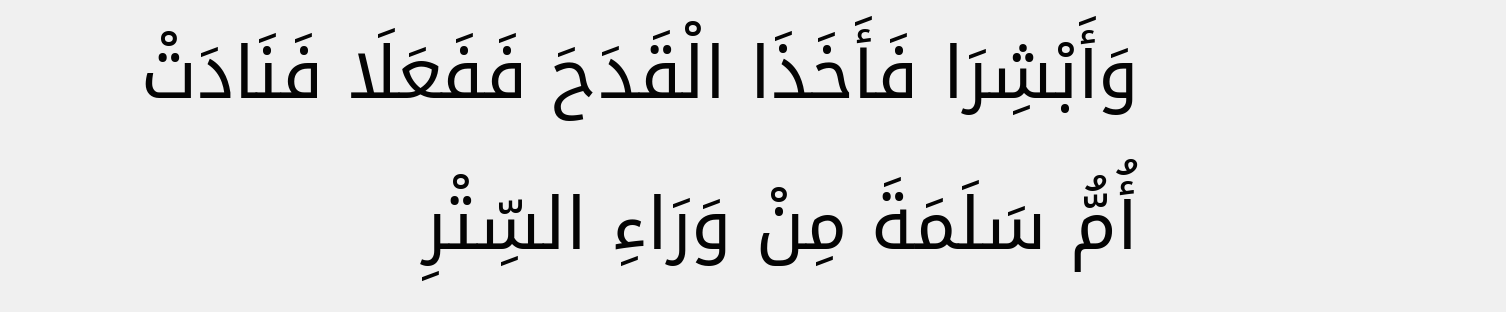وَأَبْشِرَا فَأَخَذَا الْقَدَحَ فَفَعَلَا فَنَادَتْ أُمُّ سَلَمَةَ مِنْ وَرَاءِ السِّتْرِ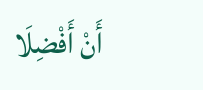أَنْ أَفْضِلَا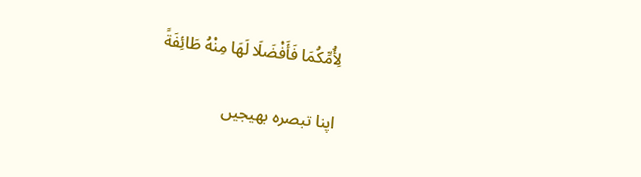لِأُمِّكُمَا فَأَفْضَلَا لَهَا مِنْهُ طَائِفَةً

اپنا تبصرہ بھیجیں